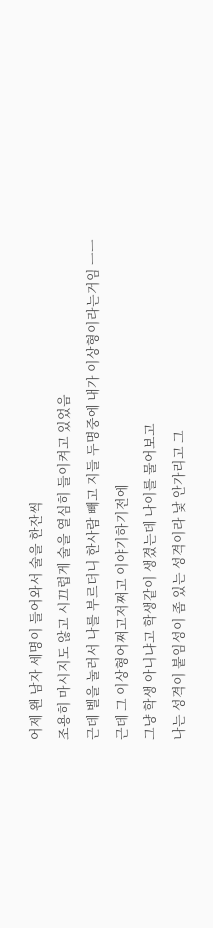어제 왠 남자 세명이 들어와서 술을 한잔씩
조용히 마시지도 않고 시끄럽게 술을 열심히 들이켜고 있었음
근데 벨을 눌러서 나를 부르더니 한사람 빼고 지들 두명중에 내가 이상형이라는거임 ㅡㅡ
근데 그 이상형어쩌고저쩌고 이야기하기전에
그냥 학생 아니냐고 학생같이 생겼는데 나이를 물어보고
나는 성격이 붙임성이 좀 있는 성격이라 낯 안가리고 그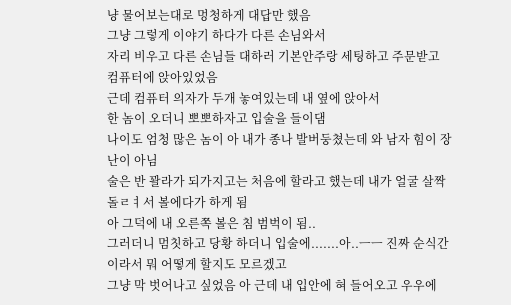냥 물어보는대로 멍청하게 대답만 했음
그냥 그렇게 이야기 하다가 다른 손님와서
자리 비우고 다른 손님들 대하러 기본안주랑 세팅하고 주문받고 컴퓨터에 앉아있었음
근데 컴퓨터 의자가 두개 놓여있는데 내 옆에 앉아서
한 놈이 오더니 뽀뽀하자고 입술을 들이댐
나이도 엄청 많은 놈이 아 내가 종나 발버둥쳤는데 와 남자 힘이 장난이 아님
술은 반 꽐라가 되가지고는 처음에 할라고 했는데 내가 얼굴 살짝 돌ㄹㅕ서 볼에다가 하게 됨
아 그덕에 내 오른쪽 볼은 침 범벅이 됨..
그러더니 멈칫하고 당황 하더니 입술에.......아..ㅡㅡ 진짜 순식간이라서 뭐 어떻게 할지도 모르겠고
그냥 막 벗어나고 싶었음 아 근데 내 입안에 혀 들어오고 우우에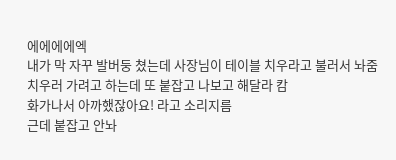에에에에엑
내가 막 자꾸 발버둥 쳤는데 사장님이 테이블 치우라고 불러서 놔줌
치우러 가려고 하는데 또 붙잡고 나보고 해달라 캄
화가나서 아까했잖아요! 라고 소리지름
근데 붙잡고 안놔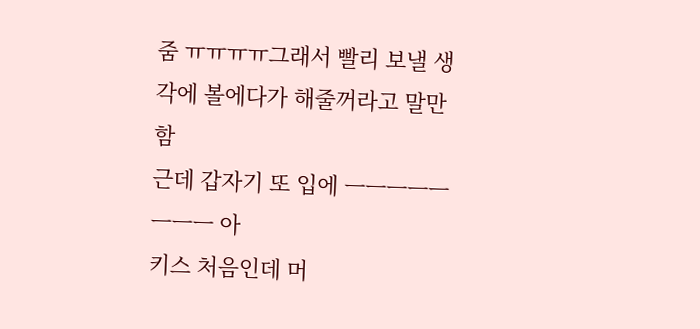줌 ㅠㅠㅠㅠ그래서 빨리 보낼 생각에 볼에다가 해줄꺼라고 말만 함
근데 갑자기 또 입에 ㅡㅡㅡㅡㅡㅡㅡㅡ 아
키스 처음인데 머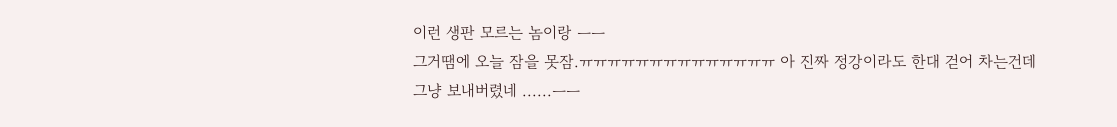이런 생판 모르는 놈이랑 ㅡㅡ
그거땜에 오늘 잠을 못잠.ㅠㅠㅠㅠㅠㅠㅠㅠㅠㅠㅠㅠㅠㅠ 아 진짜 정강이라도 한대 걷어 차는건데
그냥 보내버렸네 ......ㅡㅡ